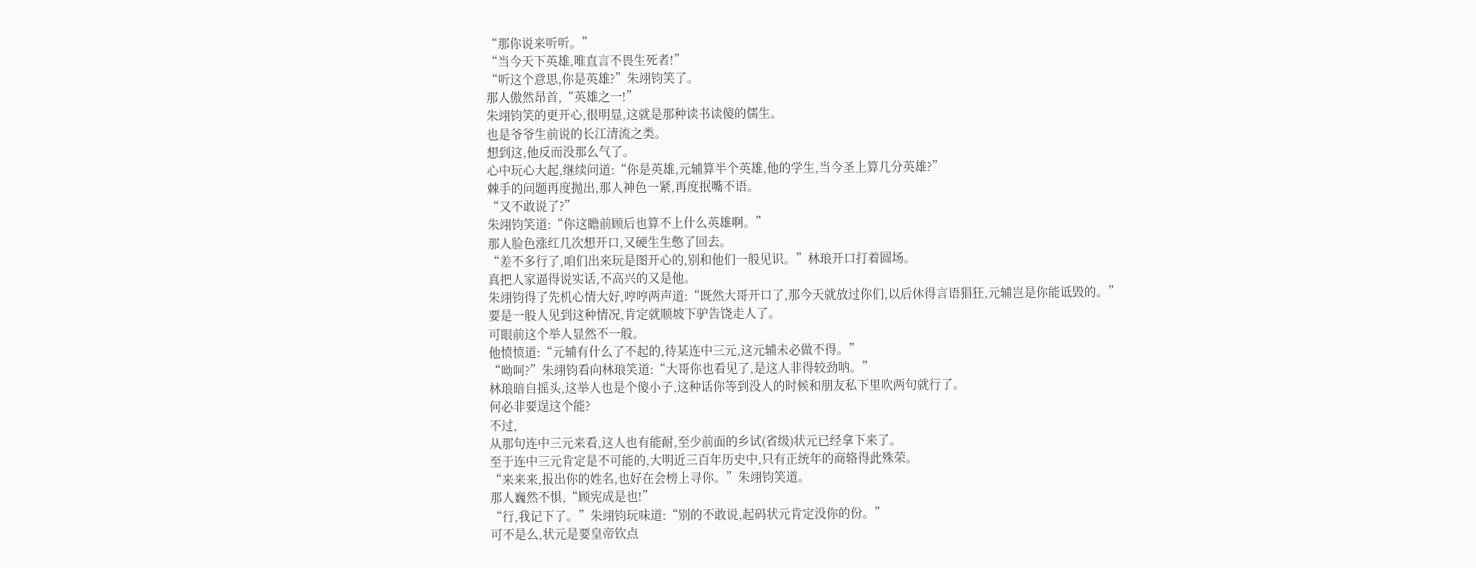“那你说来听听。”
“当今天下英雄,唯直言不畏生死者!”
“听这个意思,你是英雄?”朱翊钧笑了。
那人傲然昂首,“英雄之一!”
朱翊钧笑的更开心,很明显,这就是那种读书读傻的儒生。
也是爷爷生前说的长江清流之类。
想到这,他反而没那么气了。
心中玩心大起,继续问道:“你是英雄,元辅算半个英雄,他的学生,当今圣上算几分英雄?”
棘手的问题再度抛出,那人神色一紧,再度抿嘴不语。
“又不敢说了?”
朱翊钧笑道:“你这瞻前顾后也算不上什么英雄啊。”
那人脸色涨红几次想开口,又硬生生憋了回去。
“差不多行了,咱们出来玩是图开心的,别和他们一般见识。”林琅开口打着圆场。
真把人家逼得说实话,不高兴的又是他。
朱翊钧得了先机心情大好,哼哼两声道:“既然大哥开口了,那今天就放过你们,以后休得言语猖狂,元辅岂是你能诋毁的。”
要是一般人见到这种情况,肯定就顺坡下驴告饶走人了。
可眼前这个举人显然不一般。
他愤愤道:“元辅有什么了不起的,待某连中三元,这元辅未必做不得。”
“呦呵?”朱翊钧看向林琅笑道:“大哥你也看见了,是这人非得较劲呐。”
林琅暗自摇头,这举人也是个傻小子,这种话你等到没人的时候和朋友私下里吹两句就行了。
何必非要逞这个能?
不过,
从那句连中三元来看,这人也有能耐,至少前面的乡试(省级)状元已经拿下来了。
至于连中三元肯定是不可能的,大明近三百年历史中,只有正统年的商辂得此殊荣。
“来来来,报出你的姓名,也好在会榜上寻你。”朱翊钧笑道。
那人巍然不惧,“顾宪成是也!”
“行,我记下了。”朱翊钧玩味道:“别的不敢说,起码状元肯定没你的份。”
可不是么,状元是要皇帝钦点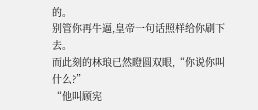的。
别管你再牛逼,皇帝一句话照样给你刷下去。
而此刻的林琅已然瞪圆双眼,“你说你叫什么?”
“他叫顾宪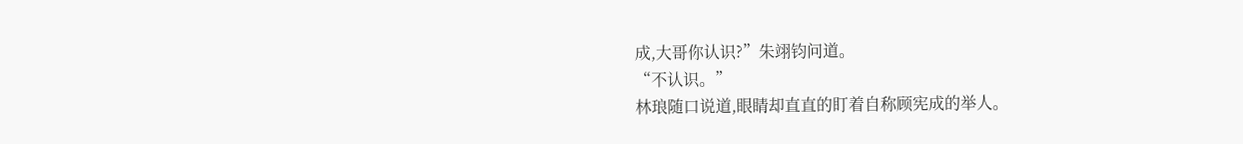成,大哥你认识?”朱翊钧问道。
“不认识。”
林琅随口说道,眼睛却直直的盯着自称顾宪成的举人。